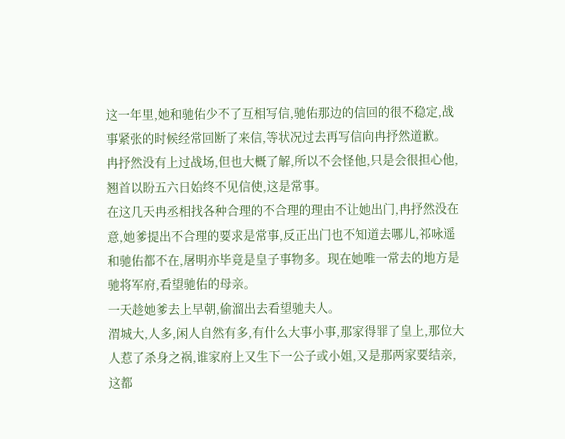这一年里,她和驰佑少不了互相写信,驰佑那边的信回的很不稳定,战事紧张的时候经常回断了来信,等状况过去再写信向冉抒然道歉。
冉抒然没有上过战场,但也大概了解,所以不会怪他,只是会很担心他,翘首以盼五六日始终不见信使,这是常事。
在这几天冉丞相找各种合理的不合理的理由不让她出门,冉抒然没在意,她爹提出不合理的要求是常事,反正出门也不知道去哪儿,祁咏遥和驰佑都不在,屠明亦毕竟是皇子事物多。现在她唯一常去的地方是驰将军府,看望驰佑的母亲。
一天趁她爹去上早朝,偷溜出去看望驰夫人。
渭城大,人多,闲人自然有多,有什么大事小事,那家得罪了皇上,那位大人惹了杀身之祸,谁家府上又生下一公子或小姐,又是那两家要结亲,这都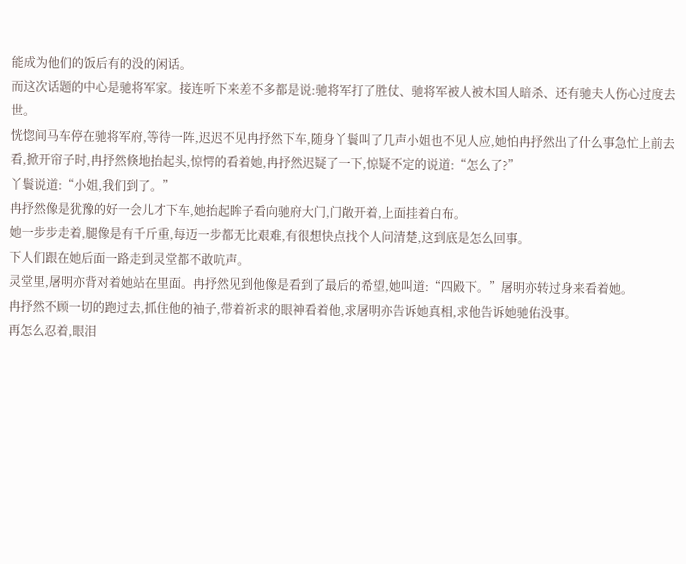能成为他们的饭后有的没的闲话。
而这次话题的中心是驰将军家。接连听下来差不多都是说:驰将军打了胜仗、驰将军被人被木国人暗杀、还有驰夫人伤心过度去世。
恍惚间马车停在驰将军府,等待一阵,迟迟不见冉抒然下车,随身丫鬟叫了几声小姐也不见人应,她怕冉抒然出了什么事急忙上前去看,掀开帘子时,冉抒然倏地抬起头,惊愕的看着她,冉抒然迟疑了一下,惊疑不定的说道:“怎么了?”
丫鬟说道:“小姐,我们到了。”
冉抒然像是犹豫的好一会儿才下车,她抬起眸子看向驰府大门,门敞开着,上面挂着白布。
她一步步走着,腿像是有千斤重,每迈一步都无比艰难,有很想快点找个人问清楚,这到底是怎么回事。
下人们跟在她后面一路走到灵堂都不敢吭声。
灵堂里,屠明亦背对着她站在里面。冉抒然见到他像是看到了最后的希望,她叫道:“四殿下。”屠明亦转过身来看着她。
冉抒然不顾一切的跑过去,抓住他的袖子,带着祈求的眼神看着他,求屠明亦告诉她真相,求他告诉她驰佑没事。
再怎么忍着,眼泪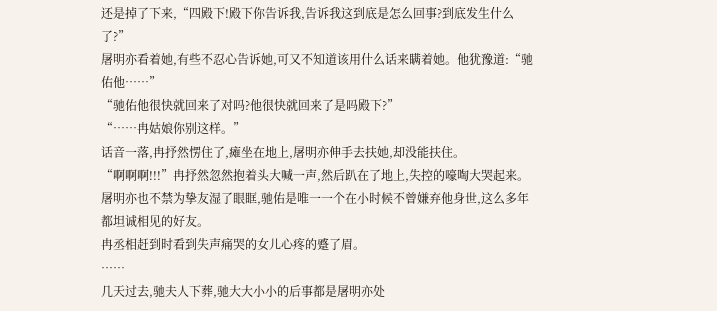还是掉了下来,“四殿下!殿下你告诉我,告诉我这到底是怎么回事?到底发生什么了?”
屠明亦看着她,有些不忍心告诉她,可又不知道该用什么话来瞒着她。他犹豫道:“驰佑他……”
“驰佑他很快就回来了对吗?他很快就回来了是吗殿下?”
“……冉姑娘你别这样。”
话音一落,冉抒然愣住了,瘫坐在地上,屠明亦伸手去扶她,却没能扶住。
“啊啊啊!!!”冉抒然忽然抱着头大喊一声,然后趴在了地上,失控的嚎啕大哭起来。屠明亦也不禁为挚友湿了眼眶,驰佑是唯一一个在小时候不曾嫌弃他身世,这么多年都坦诚相见的好友。
冉丞相赶到时看到失声痛哭的女儿心疼的蹙了眉。
……
几天过去,驰夫人下葬,驰大大小小的后事都是屠明亦处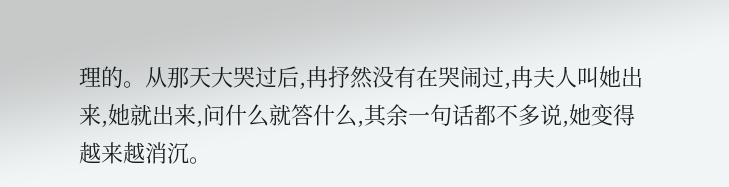理的。从那天大哭过后,冉抒然没有在哭闹过,冉夫人叫她出来,她就出来,问什么就答什么,其余一句话都不多说,她变得越来越消沉。